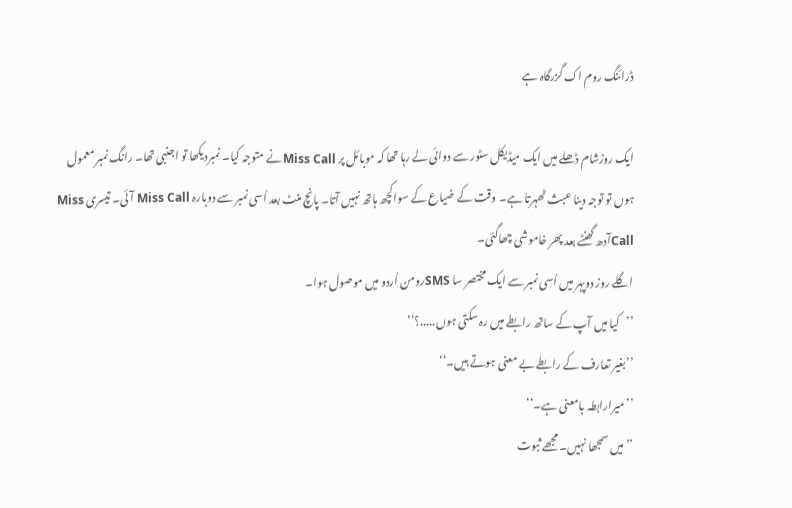ڈرائنگ روم اک گزرگاہ ہے

ایک روزشام ڈھلے میں ایک میڈیکل سٹور سے دوائی لے رہا تھا کہ موبائل پر Miss Callنے متوجہ کیا۔ نمبردیکھا تو اجنبی تھا۔ رانگ نمبر معمول ہوں تو توجہ دینا عبث ٹھہرتا ہے۔ وقت کے ضیاع کے سواکچھ ہاتھ نہیں آتا۔ پانچ منٹ بعد اُسی نمبر سے دوبارہ Miss Call آئی۔ تیسری Miss Callآدھ گھنٹے بعد پھر خاموشی چھاگئی۔
اگلے روز دوپہر میں اُسی نمبر سے ایک مختصر سا SMSرومن اُردو میں موصول ہوا۔
’’کیا میں آپ کے ساتھ رابطے میں رہ سکتی ہوں.....؟‘‘
’’بغیر تعارف کے رابطے بے معنی ہوتے ہیں۔‘‘
’’میرارابطہ بامعنی ہے۔‘‘
’’میں سمجھا نہیں۔ مجھے ثبوت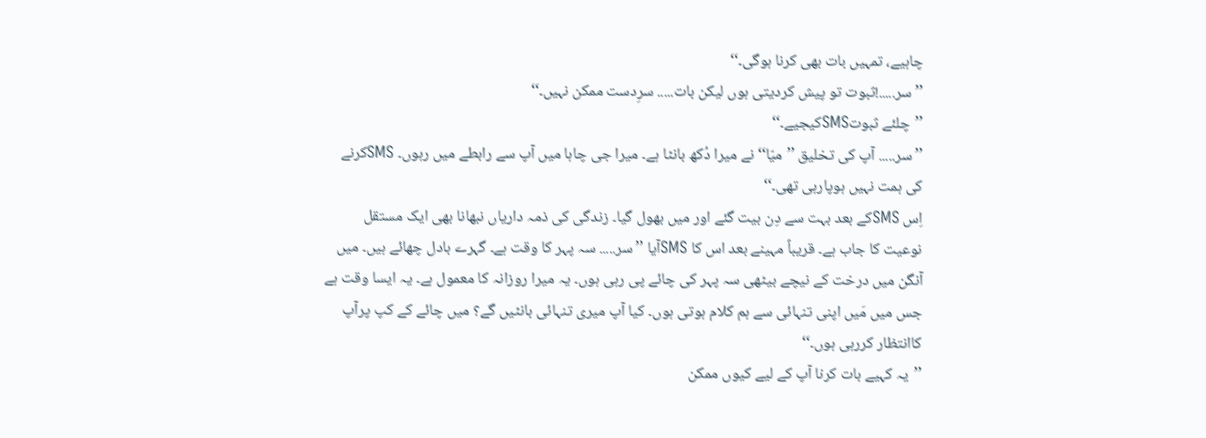چاہیے، تمہیں بات بھی کرنا ہوگی۔‘‘
’’سر.....!ثبوت تو پیش کردیتی ہوں لیکن بات..... سرِدست ممکن نہیں۔‘‘
’’چلئے ثبوتSMSکیجیے۔‘‘
’’سر..... آپ کی تخلیق ’’میّا‘‘ نے میرا دُکھ بانٹا ہے۔ میرا جی چاہا میں آپ سے رابطے میں رہوں۔ SMSکرنے کی ہمت نہیں ہوپارہی تھی۔‘‘
اِس SMSکے بعد بہت سے دِن بیت گئے اور میں بھول گیا۔ زندگی کی ذمہ داریاں نبھانا بھی ایک مستقل نوعیت کا جاب ہے۔ قریباً مہینے بعد اس کا SMSآیا ’’سر..... سہ پہر کا وقت ہے۔ گہرے بادل چھائے ہیں۔ میں آنگن میں درخت کے نیچے بیٹھی سہ پہر کی چائے پی رہی ہوں۔ یہ میرا روزانہ کا معمول ہے۔ یہ ایسا وقت ہے جس میں مَیں اپنی تنہائی سے ہم کلام ہوتی ہوں۔ کیا آپ میری تنہائی بانٹیں گے؟ میں چائے کے کپ پرآپ کاانتظار کررہی ہوں۔‘‘
’’یہ کہیے بات کرنا آپ کے لیے کیوں ممکن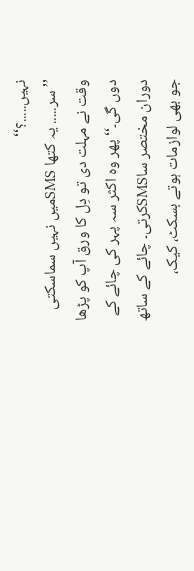نہیں.....؟‘‘
’’سر..... یہ کتھا SMSمیں نہیں سماسکتی وقت نے مہلت دی تو دِل کا ورق آپ کو پڑھا دوں گی۔‘‘ پھر وہ اکثر سہ پہر کی چائے کے دوران مختصر ساSMSکرتی۔ چائے کے ساتھ جو بھی لوازمات ہوتے بسکٹ، کیک،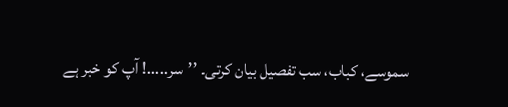سموسے، کباب، سب تفصیل بیان کرتی۔ ’’سر.....! آپ کو خبر ہے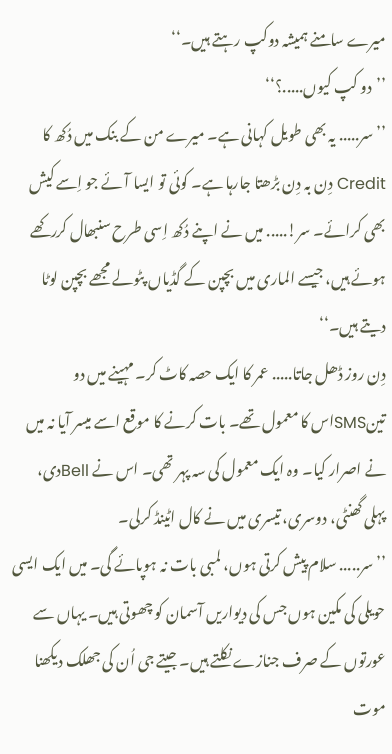میرے سامنے ہمیشہ دوکپ رہتے ہیں۔‘‘
’’دو کپ کیوں.....؟‘‘
’’سر..... یہ بھی طویل کہانی ہے۔ میرے من کے بنک میں دُکھ کا Credit دِن بہ دِن بڑھتا جارہا ہے۔ کوئی تو ایسا آئے جو اِسے کیش بھی کرائے۔ سر!..... میں نے اپنے دُکھ اِسی طرح سنبھال کررکھے ہوئے ہیں، جیسے الماری میں بچپن کے گڈیاں پٹولے مجھے بچپن لوٹا دیتے ہیں۔‘‘
دِن روز ڈھل جاتا..... عمر کا ایک حصہ کاٹ کر۔ مہینے میں دو تینSMSاس کا معمول تھے۔ بات کرنے کا موقع اسے میسر آیا نہ میں نے اصرار کیا۔ وہ ایک معمول کی سہ پہر تھی۔ اس نے Bellدی، پہلی گھنٹی، دوسری، تیسری میں نے کال اٹینڈ کرلی۔
’’سر..... سلام پیش کرتی ہوں، لمبی بات نہ ہوپائے گی۔ میں ایک ایسی حویلی کی مکین ہوں جس کی دیواریں آسمان کو چھوتی ہیں۔ یہاں سے عورتوں کے صرف جنازے نکلتے ہیں۔ جیتے جی اُن کی جھلک دیکھنا موت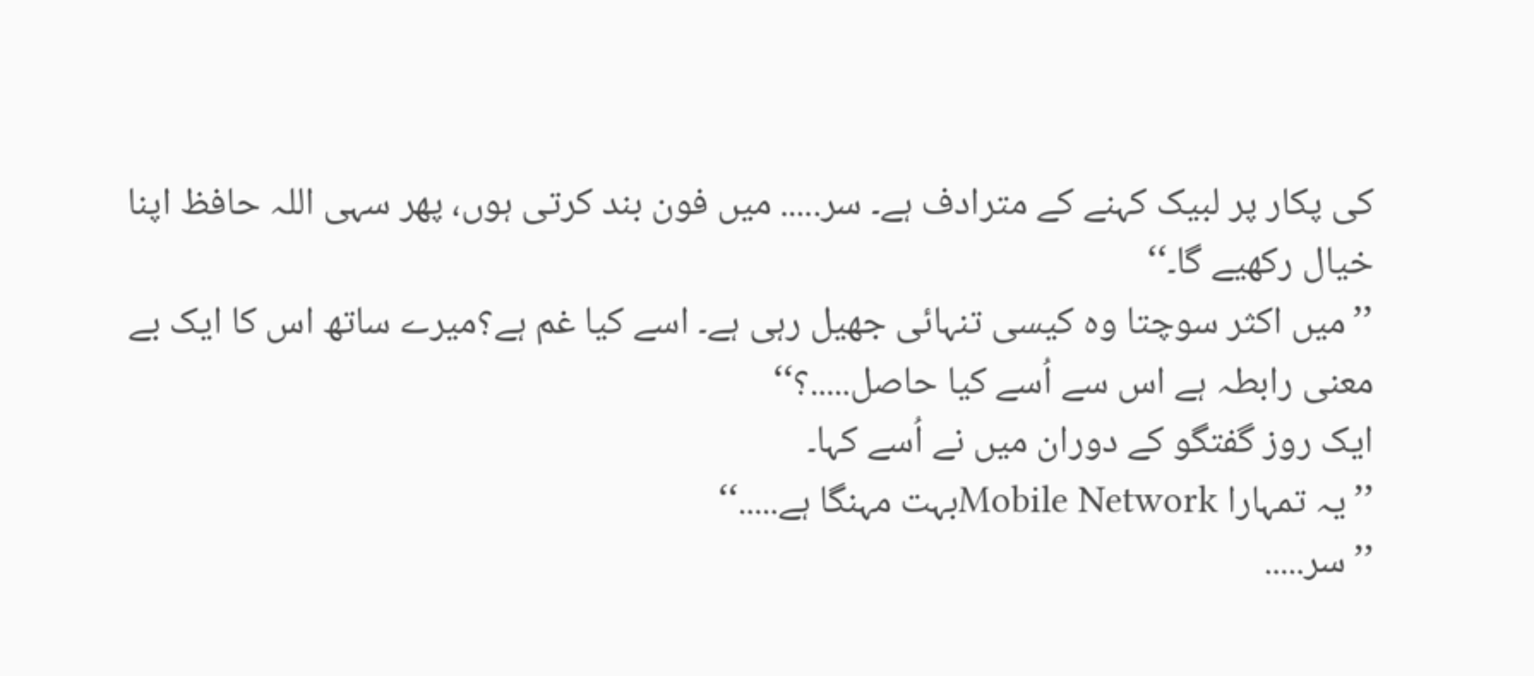کی پکار پر لبیک کہنے کے مترادف ہے۔ سر..... میں فون بند کرتی ہوں، پھر سہی اللہ حافظ اپنا خیال رکھیے گا۔‘‘
’’میں اکثر سوچتا وہ کیسی تنہائی جھیل رہی ہے۔ اسے کیا غم ہے؟میرے ساتھ اس کا ایک بے معنی رابطہ ہے اس سے اُسے کیا حاصل.....؟‘‘
ایک روز گفتگو کے دوران میں نے اُسے کہا۔
’’یہ تمہارا Mobile Networkبہت مہنگا ہے.....‘‘
’’سر.....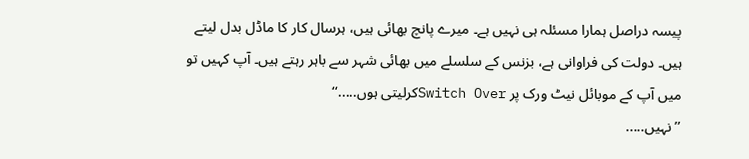پیسہ دراصل ہمارا مسئلہ ہی نہیں ہے۔ میرے پانچ بھائی ہیں، ہرسال کار کا ماڈل بدل لیتے ہیں۔ دولت کی فراوانی ہے، بزنس کے سلسلے میں بھائی شہر سے باہر رہتے ہیں۔ آپ کہیں تو میں آپ کے موبائل نیٹ ورک پر Switch Overکرلیتی ہوں.....‘‘
’’نہیں.....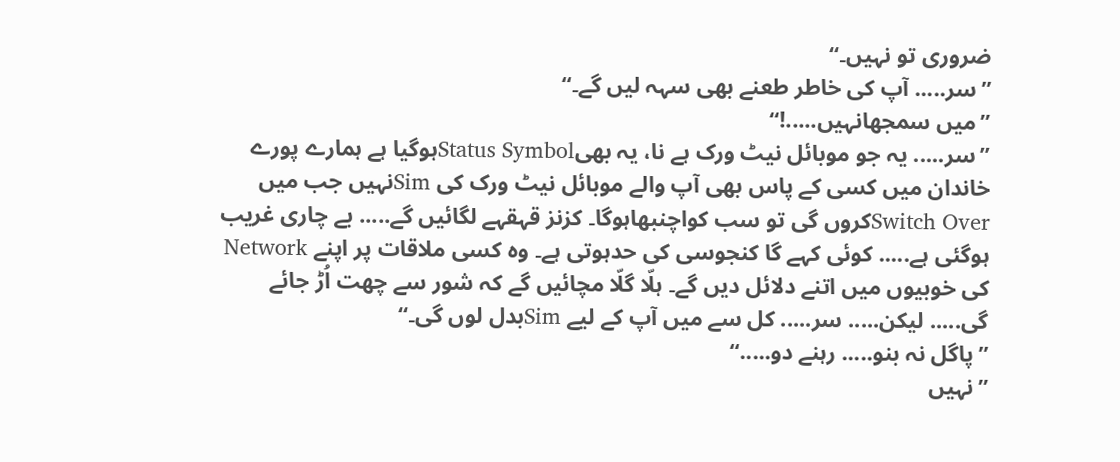ضروری تو نہیں۔‘‘
’’سر..... آپ کی خاطر طعنے بھی سہہ لیں گے۔‘‘
’’میں سمجھانہیں.....!‘‘
’’سر..... یہ جو موبائل نیٹ ورک ہے نا، یہ بھیStatus Symbolہوگیا ہے ہمارے پورے خاندان میں کسی کے پاس بھی آپ والے موبائل نیٹ ورک کی Simنہیں جب میں Switch Overکروں گی تو سب کواچنبھاہوگا۔ کزنز قہقہے لگائیں گے..... بے چاری غریب ہوگئی ہے..... کوئی کہے گا کنجوسی کی حدہوتی ہے۔ وہ کسی ملاقات پر اپنے Network کی خوبیوں میں اتنے دلائل دیں گے۔ ہلّا گلّا مچائیں گے کہ شور سے چھت اُڑ جائے گی..... لیکن..... سر..... کل سے میں آپ کے لیے Simبدل لوں گی۔‘‘
’’پاگل نہ بنو..... رہنے دو.....‘‘
’’نہیں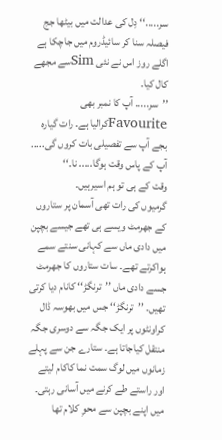سر.....‘‘ دِل کی عدالت میں بیٹھا جج فیصلہ سنا کر سائیڈروم میں جاچکا ہے اگلے روز اس نے نئی Simسے مجھے کال کیا۔
’’سر..... آپ کا نمبر بھی Favouriteکرالیا ہے۔ رات گیارہ بجے آپ سے تفصیلی بات کروں گی..... آپ کے پاس وقت ہوگا..... نا۔‘‘
وقت کے ہی تو ہم اسیرہیں۔
گرمیوں کی رات تھی آسمان پر ستاروں کے جھرمٹ ویسے ہی تھے جیسے بچپن میں دادی ماں سے کہانی سنتے سمے ہواکرتے تھے۔ سات ستاروں کا جھرمٹ جسے دادی ماں ’’ترنگڑ‘‘ کانام دیا کرتی تھیں۔ ’’ترنگڑ‘‘ جس میں بھوسہ ڈال کراونٹوں پر ایک جگہ سے دوسری جگہ منتقل کیاجاتا ہے۔ ستارے جن سے پہلے زمانوں میں لوگ سمت نما کاکام لیتے اور راستے طے کرنے میں آسانی رہتی۔ میں اپنے بچپن سے محوِ کلام تھا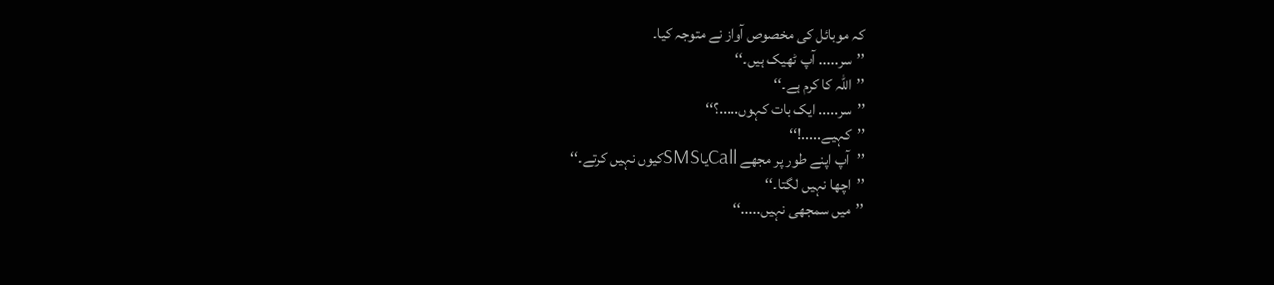کہ موبائل کی مخصوص آواز نے متوجہ کیا۔
’’سر..... آپ ٹھیک ہیں۔‘‘
’’اللہ کا کرم ہے۔‘‘
’’سر..... ایک بات کہوں.....؟‘‘
’’کہیے.....!‘‘
’’آپ اپنے طور پر مجھے CallیاSMSکیوں نہیں کرتے۔‘‘
’’اچھا نہیں لگتا۔‘‘
’’میں سمجھی نہیں.....‘‘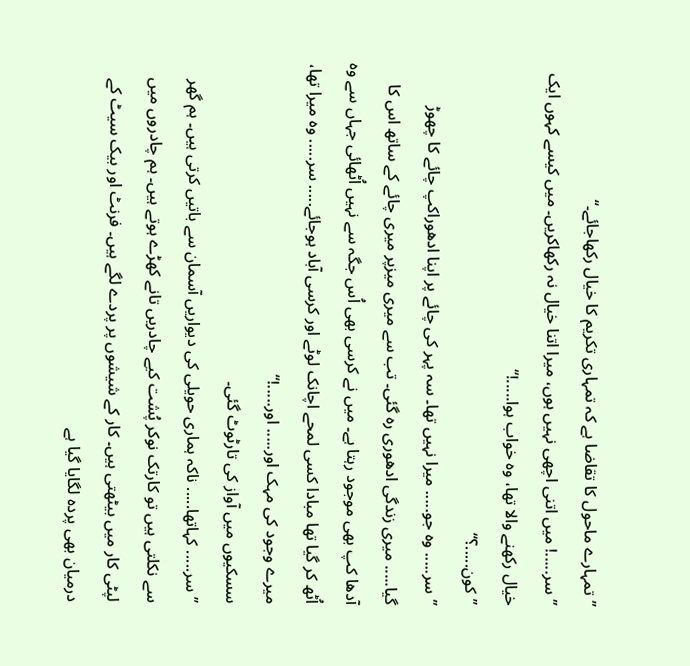’’تمہارے ماحول کا تقاضا ہے کہ تمہاری تکریم کا خیال رکھاجائے۔‘‘
’’سر.....! میں اتنی اچھی نہیں ہوں، میرا اتنا خیال نہ رکھاکریں۔ میں کیسے کہوں ایک خیال رکھنے والا تھا، وہ خواب ہوا.....!‘‘
’’کون.....؟‘‘
’’سر..... وہ جو..... میرا نہیں تھا۔ سہ پہر کی چائے پر اپنا ادھوراکپ چائے کا چھوڑ گیا..... میری زندگی ادھوری رہ گئی۔ تب سے میری میزپر میری چائے کے ساتھ اس کا آدھا کپ بھی موجود رہتا ہے۔ میں نے کرسی بھی اُس جگہ سے نہیں اُٹھائی جہاں سے وہ اُٹھ کر گیا تھا مبادا کسی لمحے اچانک لوٹے اور کرسی آباد ہوجائے..... سر..... وہ میرا تھا، میرے وجود کی مہک اور..... اور.....!‘‘
سسکیوں میں آواز کی تارٹوٹ گئی۔
’’سر..... کہاتھا..... ناکہ ہماری حویلی کی دیواریں آسمان سے باتیں کرتی ہیں۔ ہم گھر سے نکلتی ہیں تو کارتک نوکر پُشت کیے چادریں تانے کھڑے ہوتے ہیں۔ ہم چادروں میں لپٹی کار میں بیٹھتی ہیں۔ کار کے شیشوں پر پردے لگے ہیں۔ فرنٹ اور بیک سیٹ کے درمیان بھی پردہ لگایا گیا ہے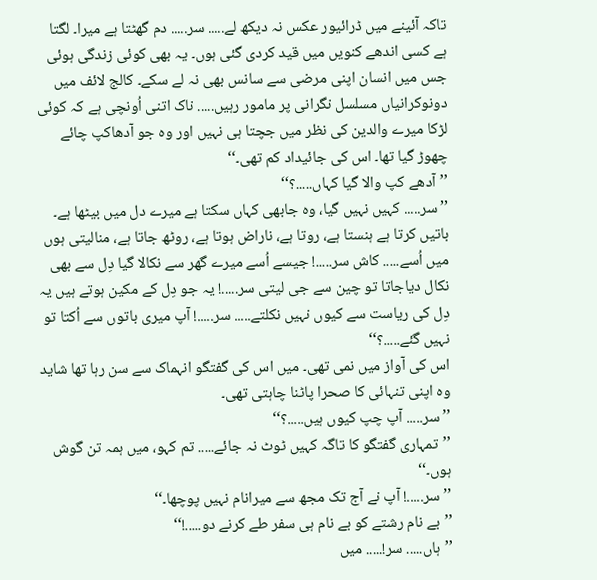تاکہ آئینے میں ڈرائیور عکس نہ دیکھ لے..... سر..... دم گھٹتا ہے میرا۔ لگتا ہے کسی اندھے کنویں میں قید کردی گئی ہوں۔ یہ بھی کوئی زندگی ہوئی جس میں انسان اپنی مرضی سے سانس بھی نہ لے سکے۔ کالج لائف میں دونوکرانیاں مسلسل نگرانی پر مامور رہیں..... ناک اتنی اُونچی ہے کہ کوئی لڑکا میرے والدین کی نظر میں جچتا ہی نہیں اور وہ جو آدھاکپ چائے چھوڑ گیا تھا۔ اس کی جائیداد کم تھی۔‘‘
’’آدھے کپ والا گیا کہاں.....؟‘‘
’’سر..... کہیں نہیں گیا، وہ جابھی کہاں سکتا ہے میرے دل میں بیٹھا ہے۔ باتیں کرتا ہے ہنستا ہے، روتا ہے، ناراض ہوتا ہے، روٹھ جاتا ہے، منالیتی ہوں میں اُسے..... کاش سر.....! جیسے اُسے میرے گھر سے نکالا گیا دِل سے بھی نکال دیاجاتا تو چین سے جی لیتی سر.....! یہ جو دِل کے مکین ہوتے ہیں یہ دِل کی ریاست سے کیوں نہیں نکلتے..... سر.....! آپ میری باتوں سے اُکتا تو نہیں گئے.....؟‘‘
اس کی آواز میں نمی تھی۔ میں اس کی گفتگو انہماک سے سن رہا تھا شاید وہ اپنی تنہائی کا صحرا پاٹنا چاہتی تھی۔
’’سر..... آپ چپ کیوں ہیں.....؟‘‘
’’تمہاری گفتگو کا تاگہ کہیں ٹوٹ نہ جائے..... تم کہو، میں ہمہ تن گوش ہوں۔‘‘
’’سر.....! آپ نے آج تک مجھ سے میرانام نہیں پوچھا۔‘‘
’’بے نام رشتے کو بے نام ہی سفر طے کرنے دو.....!‘‘
’’ہاں..... سر!..... میں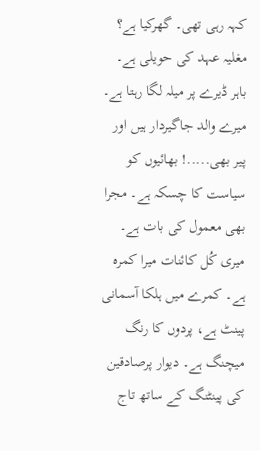کہہ رہی تھی۔ گھرکیا ہے؟ مغلیہ عہد کی حویلی ہے۔ باہر ڈیرے پر میلہ لگا رہتا ہے۔ میرے والد جاگیردار ہیں اور پیر بھی.....! بھائیوں کو سیاست کا چسکہ ہے۔ مجرا بھی معمول کی بات ہے۔ میری کُل کائنات میرا کمرہ ہے۔ کمرے میں ہلکا آسمانی پینٹ ہے، پردوں کا رنگ میچنگ ہے۔ دیوار پرصادقین کی پینٹنگ کے ساتھ تاج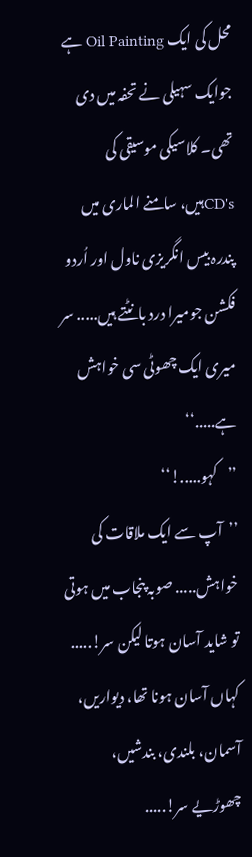محل کی ایک Oil Painting ہے جوایک سہیلی نے تحفہ میں دی تھی۔ کلاسیکی موسیقی کی CD'sہیں، سامنے الماری میں پندرہ بیس انگریزی ناول اور اُردو فکشن جومیرا درد بانٹتے ہیں..... سر میری ایک چھوٹی سی خواہش ہے.....‘‘
’’کہو.....!‘‘
’’آپ سے ایک ملاقات کی خواہش..... صوبہ پنجاب میں ہوتی تو شاید آسان ہوتا لیکن سر!..... کہاں آسان ہونا تھا، دیواریں، آسمان، بلندی، بندشیں، چھوڑیے سر!.....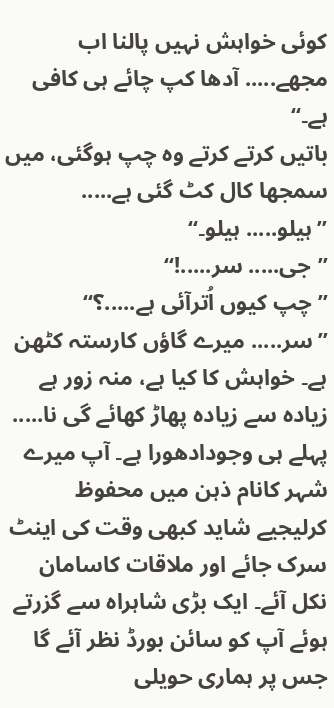کوئی خواہش نہیں پالنا اب مجھے..... آدھا کپ چائے ہی کافی ہے۔‘‘
باتیں کرتے کرتے وہ چپ ہوگئی، میں سمجھا کال کٹ گئی ہے.....
’’ہیلو..... ہیلو۔‘‘
’’جی..... سر.....!‘‘
’’چپ کیوں اُترآئی ہے.....؟‘‘
’’سر..... میرے گاؤں کارستہ کٹھن ہے۔ خواہش کا کیا ہے، منہ زور ہے زیادہ سے زیادہ پھاڑ کھائے گی نا..... پہلے ہی وجودادھورا ہے۔ آپ میرے شہر کانام ذہن میں محفوظ کرلیجیے شاید کبھی وقت کی اینٹ سرک جائے اور ملاقات کاسامان نکل آئے۔ ایک بڑی شاہراہ سے گزرتے ہوئے آپ کو سائن بورڈ نظر آئے گا جس پر ہماری حویلی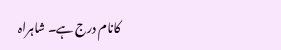کانام درج ہے۔ شاہراہ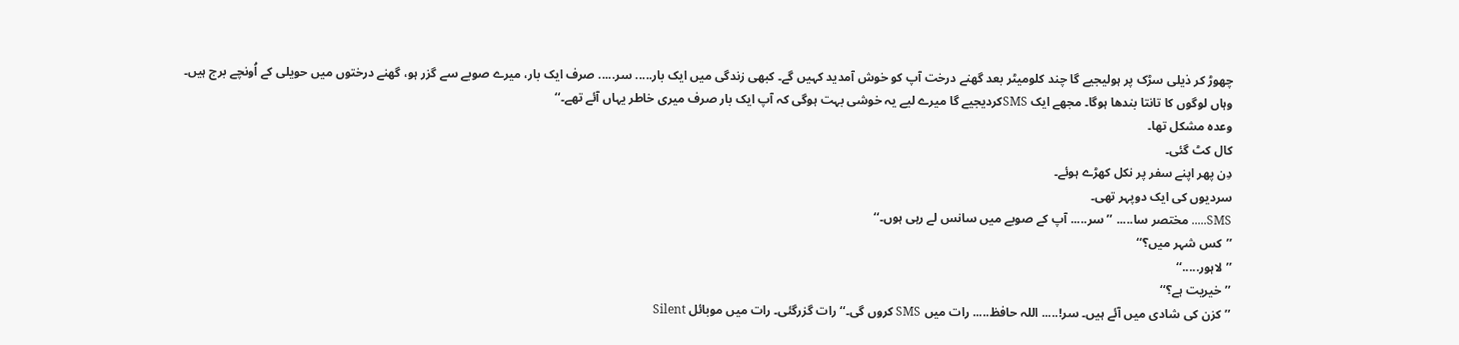چھوڑ کر ذیلی سڑک پر ہولیجیے گا چند کلومیٹر بعد گھنے درخت آپ کو خوش آمدید کہیں گے۔ کبھی زندگی میں ایک بار..... سر..... صرف ایک بار، میرے صوبے سے گزر ہو، گھنے درختوں میں حویلی کے اُونچے برج ہیں۔ وہاں لوگوں کا تانتا بندھا ہوگا۔ مجھے ایک SMSکردیجیے گا میرے لیے یہ خوشی بہت ہوگی کہ آپ ایک بار صرف میری خاطر یہاں آئے تھے۔‘‘
وعدہ مشکل تھا۔
کال کٹ گئی۔
دِن پھر اپنے سفر پر نکل کھڑے ہوئے۔
سردیوں کی ایک دوپہر تھی۔
SMS..... مختصر سا..... ’’سر..... آپ کے صوبے میں سانس لے رہی ہوں۔‘‘
’’کس شہر میں؟‘‘
’’لاہور.....‘‘
’’خیریت ہے؟‘‘
’’کزن کی شادی میں آئے ہیں۔ سر!..... اللہ حافظ..... رات میں SMS کروں گی۔‘‘ رات گزرگئی۔ رات میں موبائل Silent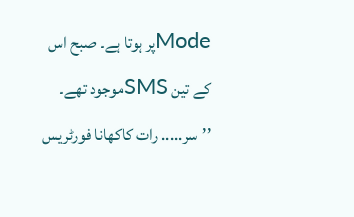Modeپر ہوتا ہے۔ صبح اس کے تین SMSموجود تھے۔
’’سر..... رات کاکھانا فورٹریس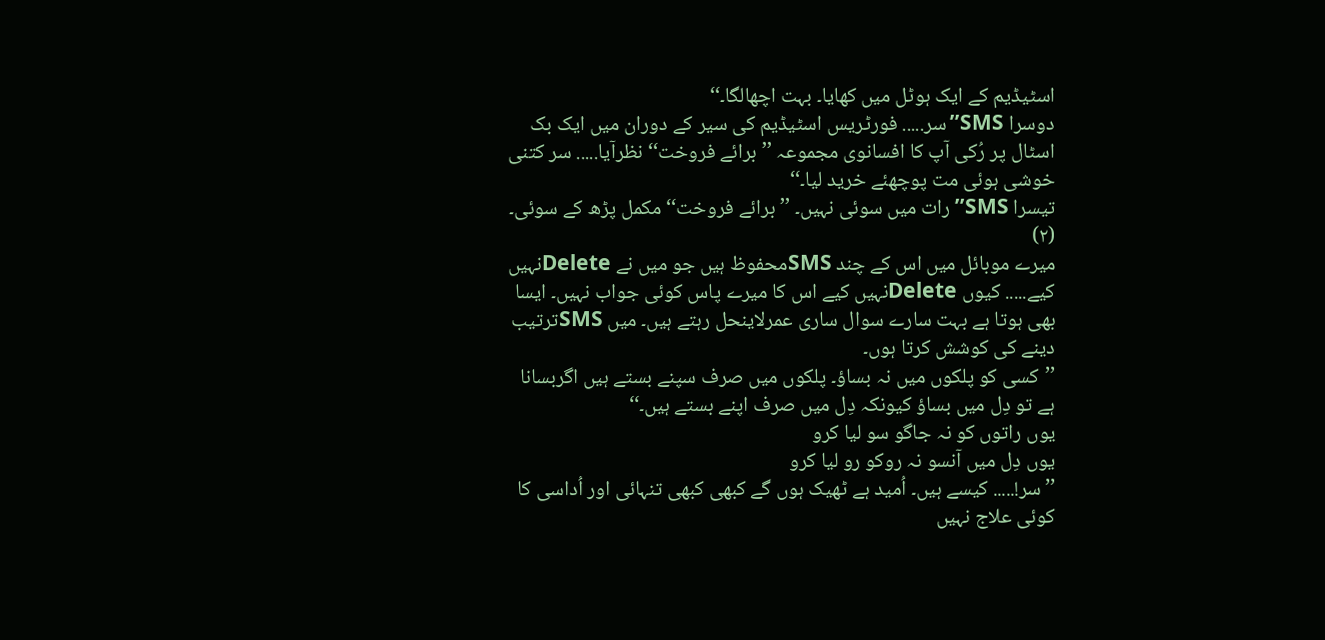اسٹیڈیم کے ایک ہوٹل میں کھایا۔ بہت اچھالگا۔‘‘
دوسرا SMS’’سر..... فورٹریس اسٹیڈیم کی سیر کے دوران میں ایک بک اسٹال پر رُکی آپ کا افسانوی مجموعہ ’’برائے فروخت‘‘ نظرآیا..... سر کتنی خوشی ہوئی مت پوچھئے خرید لیا۔‘‘
تیسرا SMS’’رات میں سوئی نہیں۔ ’’برائے فروخت‘‘ مکمل پڑھ کے سوئی۔
(۲)
میرے موبائل میں اس کے چند SMSمحفوظ ہیں جو میں نے Deleteنہیں کیے..... کیوں Deleteنہیں کیے اس کا میرے پاس کوئی جواب نہیں۔ ایسا بھی ہوتا ہے بہت سارے سوال ساری عمرلاینحل رہتے ہیں۔ میں SMSترتیب دینے کی کوشش کرتا ہوں۔
’’کسی کو پلکوں میں نہ بساؤ۔ پلکوں میں صرف سپنے بستے ہیں اگربسانا ہے تو دِل میں بساؤ کیونکہ دِل میں صرف اپنے بستے ہیں۔‘‘
یوں راتوں کو نہ جاگو سو لیا کرو
یوں دِل میں آنسو نہ روکو رو لیا کرو
’’سر!..... کیسے ہیں۔ اُمید ہے ٹھیک ہوں گے کبھی کبھی تنہائی اور اُداسی کا کوئی علاج نہیں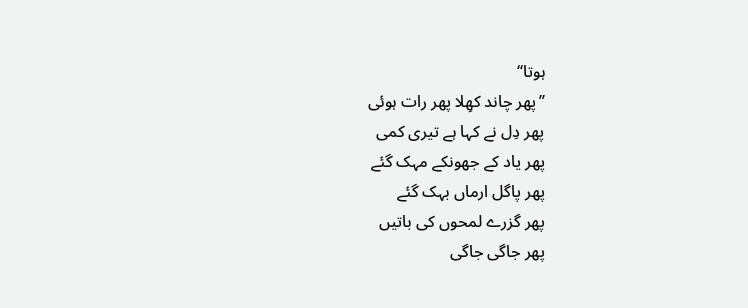ہوتا‘‘
’’پھر چاند کھِلا پھر رات ہوئی
پھر دِل نے کہا ہے تیری کمی
پھر یاد کے جھونکے مہک گئے
پھر پاگل ارماں بہک گئے
پھر گزرے لمحوں کی باتیں
پھر جاگی جاگی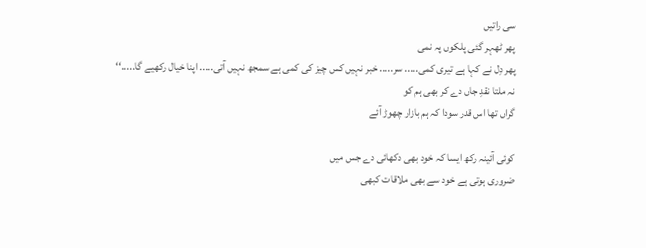سی راتیں
پھر ٹھہر گئی پلکوں پہ نمی
پھر دِل نے کہا ہے تیری کمی..... سر..... خبر نہیں کس چیز کی کمی ہے سمجھ نہیں آتی..... اپنا خیال رکھیے گا.....‘‘
نہ ملتا نقدِ جاں دے کر بھی ہم کو
گراں تھا اس قدر سودا کہ ہم بازار چھوڑ آئے

کوئی آئینہ رکھ ایسا کہ خود بھی دکھائی دے جس میں
ضروری ہوتی ہے خود سے بھی ملاقات کبھی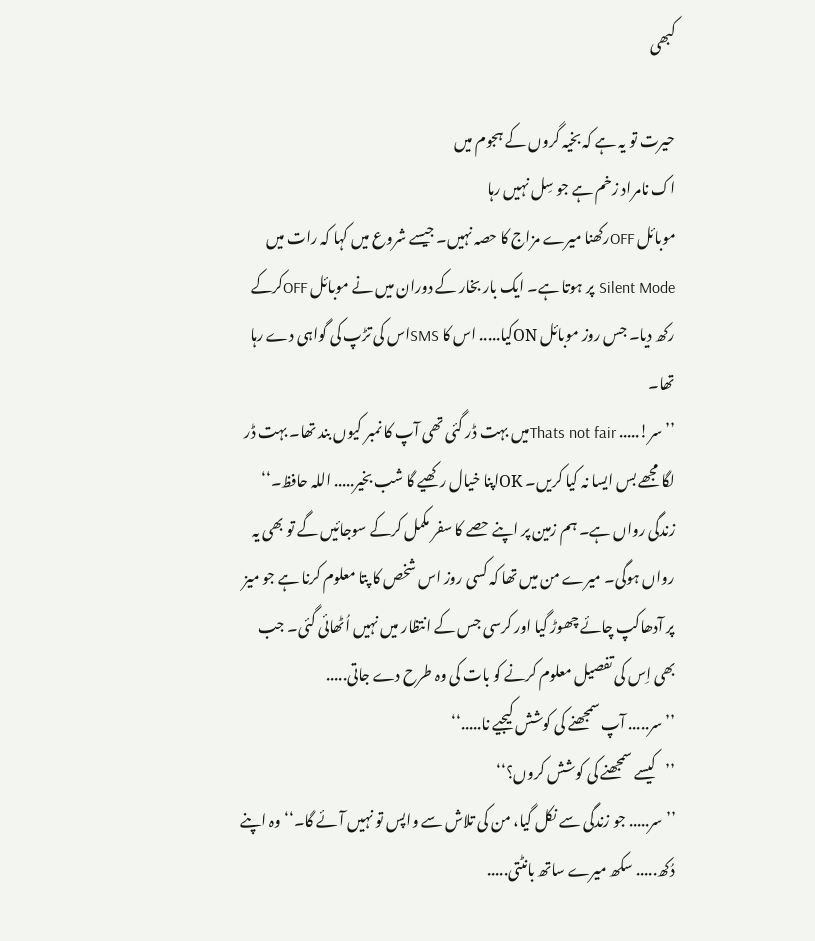کبھی

حیرت تو یہ ہے کہ بخیہ گروں کے ہجوم میں
اک نامراد زخم ہے جو سِل نہیں رہا
موبائل OFFرکھنا میرے مزاج کا حصہ نہیں۔ جیسے شروع میں کہا کہ رات میں Silent Mode پر ہوتا ہے۔ ایک بار بخار کے دوران میں نے موبائل OFFکرکے رکھ دیا۔ جس روز موبائل ONکیا..... اس کا SMSاس کی تڑپ کی گواہی دے رہا تھا۔
’’سر!..... Thats not fairمیں بہت ڈر گئی تھی آپ کا نمبر کیوں بند تھا۔ بہت ڈر لگا مجھے بس ایسا نہ کیا کریں۔ OKاپنا خیال رکھیے گا شب بخیر..... اللہ حافظ۔‘‘
زندگی رواں ہے۔ ہم زمین پر اپنے حصے کا سفر مکمل کرکے سوجائیں گے تو بھی یہ رواں ہوگی۔ میرے من میں تھا کہ کسی روز اس شخص کا پتا معلوم کرنا ہے جو میز پر آدھاکپ چائے چھوڑ گیا اور کرسی جس کے انتظار میں نہیں اُٹھائی گئی۔ جب بھی اِس کی تفصیل معلوم کرنے کو بات کی وہ طرح دے جاتی.....
’’سر..... آپ سمجھنے کی کوشش کیجیے نا.....‘‘
’’کیسے سمجھنے کی کوشش کروں؟‘‘
’’سر..... جو زندگی سے نکل گیا، من کی تلاش سے واپس تو نہیں آئے گا۔‘‘ وہ اپنے دُکھ..... سکھ میرے ساتھ بانٹتی.....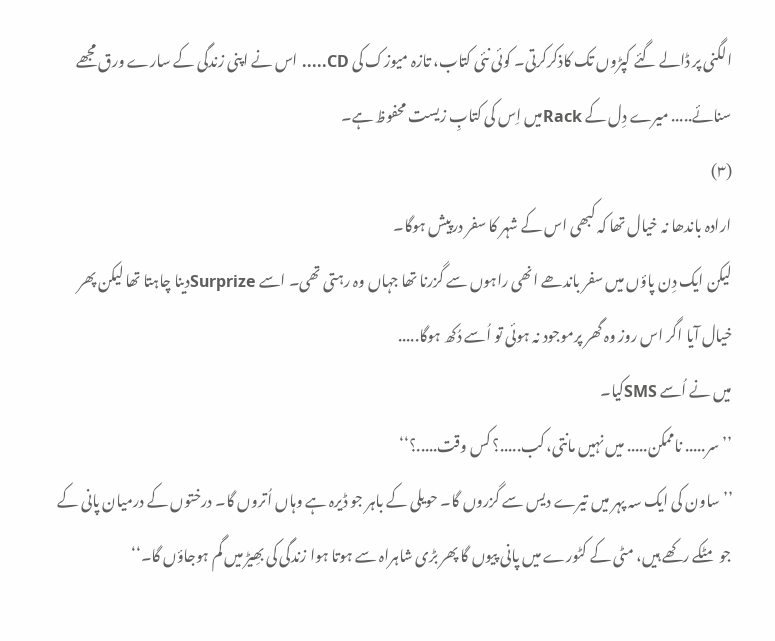الگنی پر ڈالے گئے کپڑوں تک کاذکرکرتی۔ کوئی نئی کتاب، تازہ میوزک کی CD..... اس نے اپنی زندگی کے سارے ورق مجھے سنائے..... میرے دِل کے Rackمیں اِس کی کتابِ زیست محفوظ ہے۔
(۳)
ارادہ باندھا نہ خیال تھا کہ کبھی اس کے شہر کا سفر درپیش ہوگا۔
لیکن ایک دِن پاؤں میں سفر باندھے انھی راہوں سے گزرنا تھا جہاں وہ رہتی تھی۔ اسے Surprizeدینا چاہتا تھا لیکن پھر خیال آیا اگر اس روز وہ گھر پرموجود نہ ہوئی تو اُسے دُکھ ہوگا.....
میں نے اُسے SMSکیا۔
’’سر..... ناممکن..... میں نہیں مانتی، کب.....؟ کس وقت.....؟‘‘
’’ساون کی ایک سہ پہر میں تیرے دیس سے گزروں گا۔ حویلی کے باہر جو ڈیرہ ہے وہاں اُتروں گا۔ درختوں کے درمیان پانی کے جو مٹکے رکھے ہیں، مٹی کے کٹورے میں پانی پیوں گا پھر بڑی شاہراہ سے ہوتا ہوا زندگی کی بھِیڑ میں گم ہوجاؤں گا۔‘‘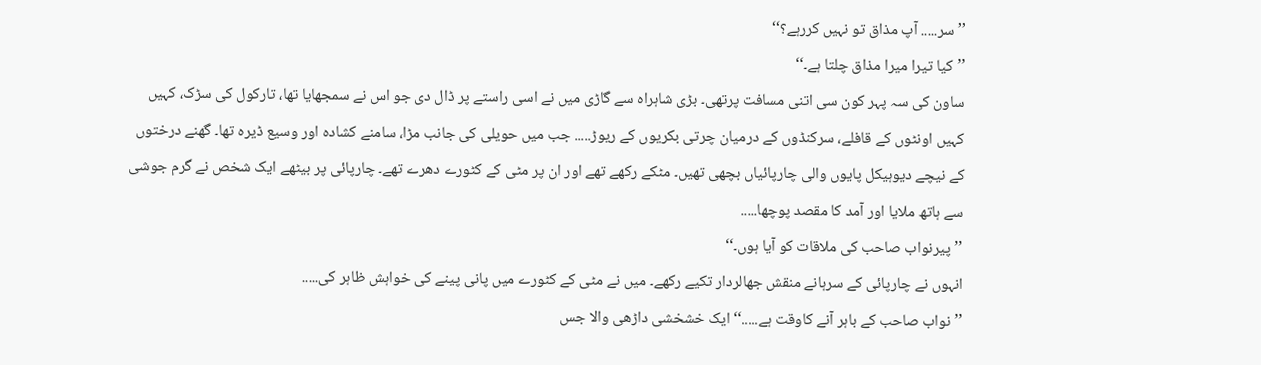’’سر..... آپ مذاق تو نہیں کررہے؟‘‘
’’کیا تیرا میرا مذاق چلتا ہے۔‘‘
ساون کی سہ پہر کون سی اتنی مسافت پرتھی۔ بڑی شاہراہ سے گاڑی میں نے اسی راستے پر ڈال دی جو اس نے سمجھایا تھا، تارکول کی سڑک، کہیں کہیں اونٹوں کے قافلے، سرکنڈوں کے درمیان چرتی بکریوں کے ریوڑ..... جب میں حویلی کی جانب مڑا، سامنے کشادہ اور وسیع ڈیرہ تھا۔ گھنے درختوں کے نیچے دیوہیکل پایوں والی چارپائیاں بچھی تھیں۔ مٹکے رکھے تھے اور ان پر مٹی کے کٹورے دھرے تھے۔ چارپائی پر بیٹھے ایک شخص نے گرم جوشی سے ہاتھ ملایا اور آمد کا مقصد پوچھا.....
’’پیرنواب صاحب کی ملاقات کو آیا ہوں۔‘‘
انہوں نے چارپائی کے سرہانے منقش جھالردار تکیے رکھے۔ میں نے مٹی کے کٹورے میں پانی پینے کی خواہش ظاہر کی.....
’’نواب صاحب کے باہر آنے کاوقت ہے.....‘‘ ایک خشخشی داڑھی والا جس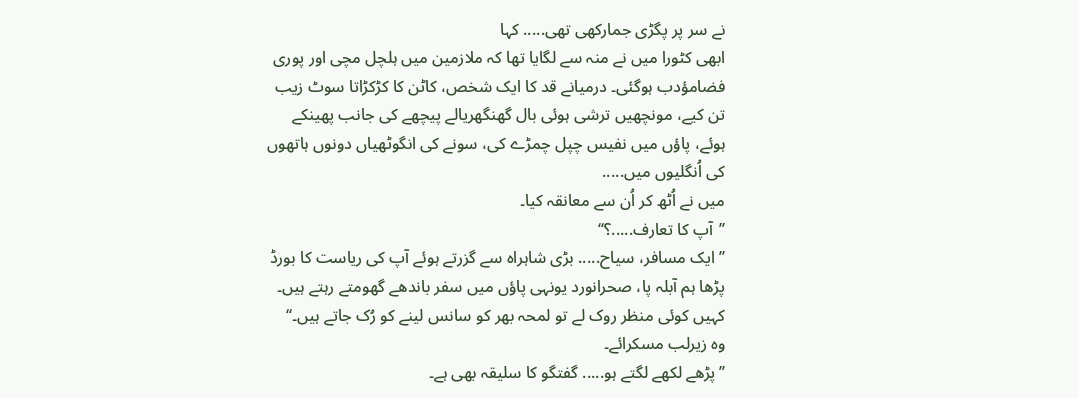نے سر پر پگڑی جمارکھی تھی..... کہا
ابھی کٹورا میں نے منہ سے لگایا تھا کہ ملازمین میں ہلچل مچی اور پوری فضامؤدب ہوگئی۔ درمیانے قد کا ایک شخص، کاٹن کا کڑکڑاتا سوٹ زیب تن کیے، مونچھیں ترشی ہوئی بال گھنگھریالے پیچھے کی جانب پھینکے ہوئے، پاؤں میں نفیس چپل چمڑے کی، سونے کی انگوٹھیاں دونوں ہاتھوں کی اُنگلیوں میں.....
میں نے اُٹھ کر اُن سے معانقہ کیا۔
’’آپ کا تعارف.....؟‘‘
’’ایک مسافر، سیاح..... بڑی شاہراہ سے گزرتے ہوئے آپ کی ریاست کا بورڈ پڑھا ہم آبلہ پا، صحرانورد یونہی پاؤں میں سفر باندھے گھومتے رہتے ہیں۔ کہیں کوئی منظر روک لے تو لمحہ بھر کو سانس لینے کو رُک جاتے ہیں۔‘‘
وہ زیرلب مسکرائے۔
’’پڑھے لکھے لگتے ہو..... گفتگو کا سلیقہ بھی ہے۔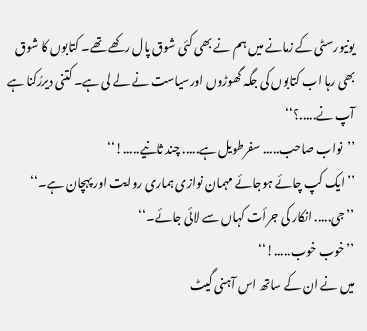یونیورسٹی کے زمانے میں ہم نے بھی کئی شوق پال رکھے تھے۔ کتابوں کا شوق بھی رہا اب کتابوں کی جگہ گھوڑوں اورسیاست نے لے لی ہے۔ کتنی دیررُکنا ہے آپ نے.....؟‘‘
’’نواب صاحب..... سفرطویل ہے..... چند ثانیے.....!‘‘
’’ایک کپ چائے ہوجائے مہمان نوازی ہماری روایت اور پہچان ہے۔‘‘
’’جی..... انکار کی جرأت کہاں سے لائی جائے۔‘‘
’’خوب خوب.....!‘‘
میں نے ان کے ساتھ اس آہنی گیٹ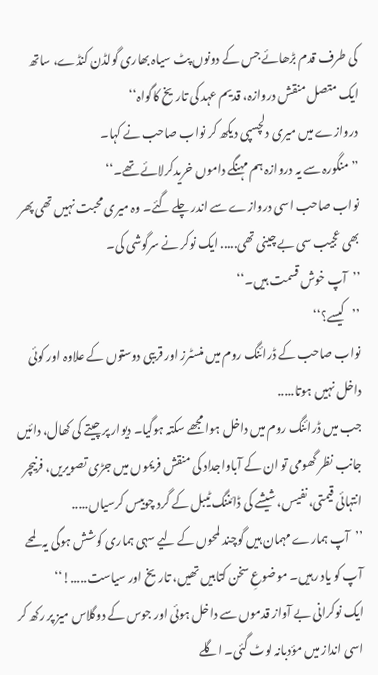کی طرف قدم بڑھائے جس کے دونوں پٹ سیاہ بھاری گولڈن کنڈے، ساتھ ایک متصل منقش دروازہ، قدیم عہد کی تاریخ کاگواہ‘‘
دروازے میں میری دلچسپی دیکھ کر نواب صاحب نے کہا۔
’’منگورہ سے یہ دروازہ ہم مہنگے داموں خریدکرلائے تھے۔‘‘
نواب صاحب اسی دروازے سے اندر چلے گئے۔ وہ میری محبت نہیں تھی پھر بھی عجیب سی بے چینی تھی..... ایک نوکر نے سرگوشی کی۔
’’آپ خوش قسمت ہیں۔‘‘
’’کیسے؟‘‘
نواب صاحب کے ڈرائنگ روم میں منسٹرز اور قریبی دوستوں کے علاوہ اور کوئی داخل نہیں ہوتا.....
جب میں ڈرائنگ روم میں داخل ہوا مجھے سکتہ ہوگیا۔ دیوار پر چیتے کی کھال، دائیں جانب نظر گھومی تو ان کے آباواجداد کی منقش فریموں میں جڑی تصویریں، فرنیچر انتہائی قیمتی، نفیس، شیشے کی ڈائننگ ٹیبل کے گرد چوبیس کرسیاں.....
’’آپ ہمارے مہمان ہیں گوچند لمحوں کے لیے سہی ہماری کوشش ہوگی یہ لمحے آپ کو یاد رہیں۔ موضوعِ سخن کتابیں تھیں، تاریخ اور سیاست.....!‘‘
ایک نوکرانی بے آواز قدموں سے داخل ہوئی اور جوس کے دوگلاس میز پر رکھ کر اسی انداز میں مؤدبانہ لوٹ گئی۔ اگلے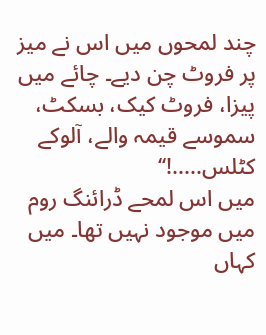چند لمحوں میں اس نے میز پر فروٹ چن دیے۔ چائے میں پیزا، فروٹ کیک، بسکٹ، سموسے قیمہ والے، آلوکے کٹلس.....!‘‘
میں اس لمحے ڈرائنگ روم میں موجود نہیں تھا۔ میں کہاں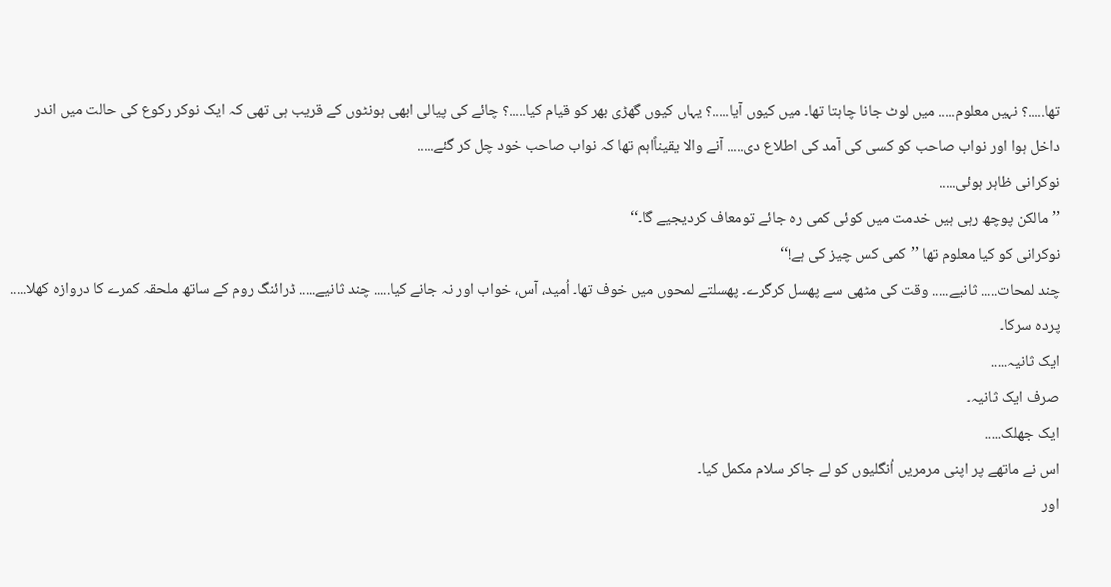تھا.....؟ نہیں معلوم..... میں لوٹ جانا چاہتا تھا۔ میں کیوں آیا.....؟ یہاں کیوں گھڑی بھر کو قیام کیا.....؟ چائے کی پیالی ابھی ہونٹوں کے قریب ہی تھی کہ ایک نوکر رکوع کی حالت میں اندر داخل ہوا اور نواب صاحب کو کسی کی آمد کی اطلاع دی..... آنے والا یقیناًاہم تھا کہ نواب صاحب خود چل کر گئے.....
نوکرانی ظاہر ہوئی.....
’’مالکن پوچھ رہی ہیں خدمت میں کوئی کمی رہ جائے تومعاف کردیجیے گا۔‘‘
نوکرانی کو کیا معلوم تھا ’’کمی کس چیز کی ہے!‘‘
چند لمحات..... ثانیے..... وقت کی مٹھی سے پھسل کرگرے۔ پھسلتے لمحوں میں خوف تھا۔ اُمید، آس، خواب اور نہ جانے کیا..... چند ثانیے..... ڈرائنگ روم کے ساتھ ملحقہ کمرے کا دروازہ کھلا..... پردہ سرکا۔
ایک ثانیہ.....
صرف ایک ثانیہ۔
ایک جھلک.....
اس نے ماتھے پر اپنی مرمریں اُنگلیوں کو لے جاکر سلام مکمل کیا۔
اور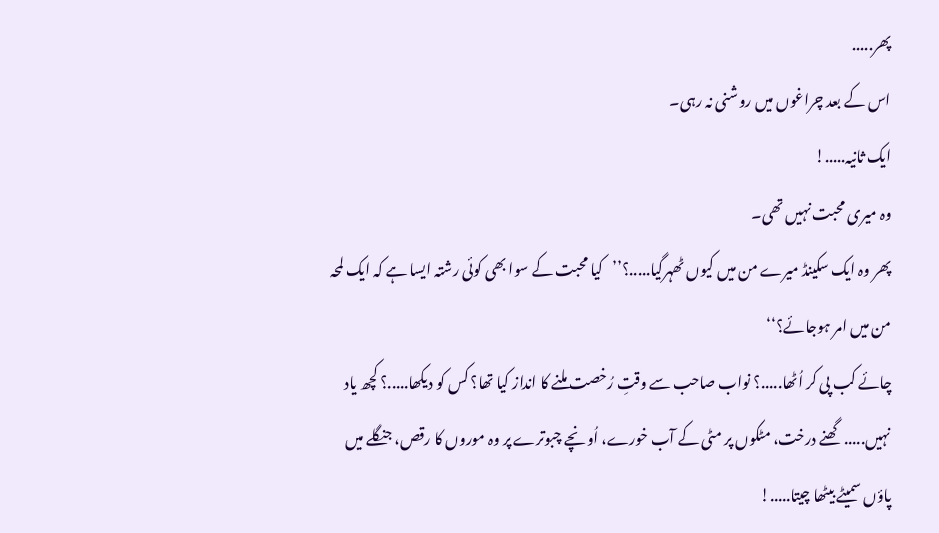پھر.....
اس کے بعد چراغوں میں روشنی نہ رہی۔
ایک ثانیہ.....!
وہ میری محبت نہیں تھی۔
پھر وہ ایک سکینڈ میرے من میں کیوں ٹھہرگیا.....؟’’کیا محبت کے سوا بھی کوئی رشتہ ایسا ہے کہ ایک لمحہ من میں امر ہوجائے؟‘‘
چائے کب پی کر اُٹھا.....؟ نواب صاحب سے وقتِ رُخصت ملنے کا انداز کیا تھا؟ کس کو دیکھا.....؟ کچھ یاد نہیں..... گھنے درخت، مٹکوں پر مٹی کے آب خورے، اُونچے چبوترے پر وہ موروں کا رقص، جنگلے میں پاؤں سمیٹے بیٹھا چیتا.....!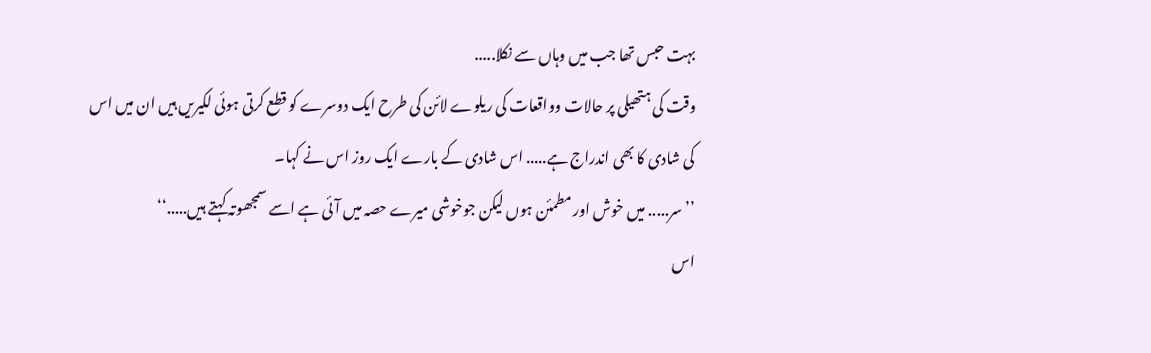بہت حبس تھا جب میں وہاں سے نکلا.....
وقت کی ہتھیلی پر حالات وواقعات کی ریلوے لائن کی طرح ایک دوسرے کو قطع کرتی ہوئی لکیریں ہیں ان میں اس کی شادی کا بھی اندراج ہے..... اس شادی کے بارے ایک روز اس نے کہا۔
’’سر..... میں خوش اور مطمئن ہوں لیکن جوخوشی میرے حصہ میں آئی ہے اسے سمجھوتہ کہتے ہیں.....‘‘
اس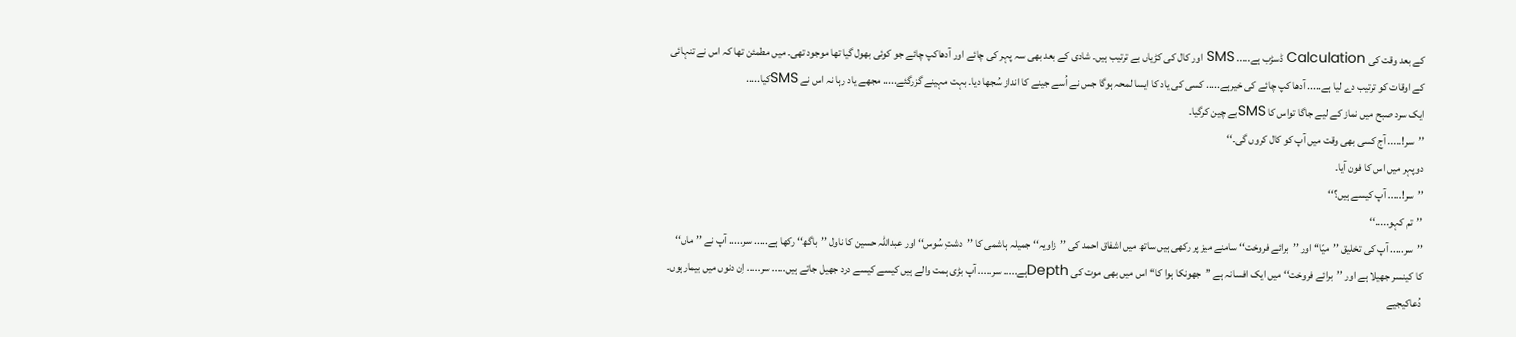کے بعد وقت کی Calculation ڈسڑب ہے..... SMS اور کال کی کڑیاں بے ترتیب ہیں۔ شادی کے بعد بھی سہ پہر کی چائے اور آدھاکپ چائے جو کوئی بھول گیا تھا موجود تھی۔ میں مطمئن تھا کہ اس نے تنہائی کے اوقات کو ترتیب دے لیا ہے..... آدھا کپ چائے کی خیرہے..... کسی کی یاد کا ایسا لمحہ ہوگا جس نے اُسے جینے کا انداز سُجھا دیا۔ بہت مہینے گزرگئے..... مجھے یاد رہا نہ اس نے SMSکیا.....
ایک سرد صبح میں نماز کے لیے جاگا تواس کا SMSبے چین کرگیا۔
’’سر!..... آج کسی بھی وقت میں آپ کو کال کروں گی۔‘‘
دوپہر میں اس کا فون آیا۔
’’سر!..... آپ کیسے ہیں؟‘‘
’’تم کہو.....‘‘
’’سر..... آپ کی تخلیق ’’میّا‘‘ اور ’’برائے فروخت‘‘ سامنے میز پر رکھی ہیں ساتھ میں اشفاق احمد کی ’’زاویہ‘‘ جمیلہ ہاشمی کا ’’دشتِ سُوس‘‘ اور عبداللہ حسین کا ناول ’’باگھ‘‘ رکھا ہے..... سر..... آپ نے ’’ماں‘‘ کا کینسر جھیلا ہے اور ’’برائے فروخت‘‘ میں ایک افسانہ ہے ’’جھونکا ہوا کا‘‘ اس میں بھی موت کی Depthہے..... سر..... آپ بڑی ہمت والے ہیں کیسے کیسے درد جھیل جاتے ہیں..... سر..... اِن دنوں میں بیمارہوں۔ دُعاکیجیے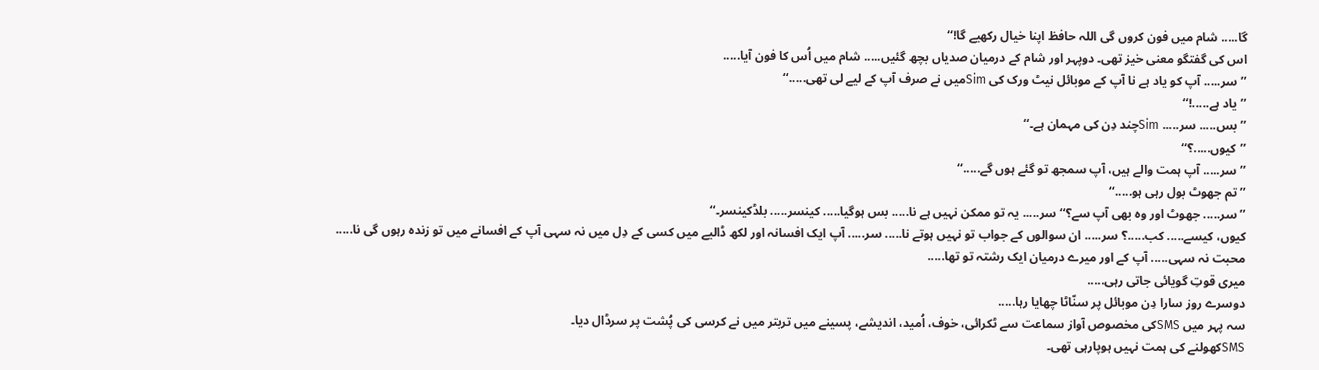گا..... شام میں فون کروں گی اللہ حافظ اپنا خیال رکھیے گا!‘‘
اس کی گفتگو معنی خیز تھی۔ دوپہر اور شام کے درمیان صدیاں بچھ گئیں..... شام میں اُس کا فون آیا.....
’’سر..... آپ کو یاد ہے نا آپ کے موبائل نیٹ ورک کی Simمیں نے صرف آپ کے لیے لی تھی.....‘‘
’’یاد ہے.....!‘‘
’’بس..... سر..... Simچند دِن کی مہمان ہے۔‘‘
’’کیوں.....؟‘‘
’’سر..... آپ ہمت والے ہیں، آپ سمجھ تو گئے ہوں گے.....‘‘
’’تم جھوٹ بول رہی ہو.....‘‘
’’سر..... جھوٹ اور وہ بھی آپ سے؟‘‘ سر..... یہ تو ممکن نہیں ہے نا..... بس ہوگیا..... کینسر..... بلڈکینسر۔‘‘
کیوں، کیسے..... کب.....؟ سر..... ان سوالوں کے جواب تو نہیں ہوتے نا..... سر..... آپ ایک افسانہ اور لکھ ڈالیے میں کسی کے دِل میں نہ سہی آپ کے افسانے میں تو زندہ رہوں گی نا..... محبت نہ سہی..... آپ کے اور میرے درمیان ایک رشتہ تو تھا.....
میری قوتِ گویائی جاتی رہی.....
دوسرے روز سارا دِن موبائل پر سنّاٹا چھایا رہا.....
سہ پہر میں SMSکی مخصوص آواز سماعت سے ٹکرائی، خوف، اُمید، اندیشے، پسینے میں تربتر میں نے کرسی کی پُشت پر سرڈال دیا۔
SMSکھولنے کی ہمت نہیں ہوپارہی تھی۔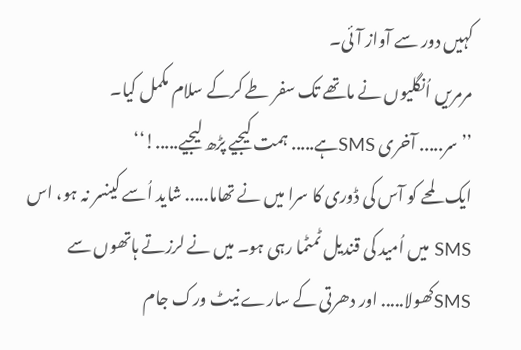کہیں دور سے آواز آئی۔
مرمریں اُنگلیوں نے ماتھے تک سفر طے کرکے سلام مکمل کیا۔
’’سر..... آخری SMSہے..... ہمت کیجیے پڑھ لیجیے.....!‘‘
ایک لمحے کو آس کی ڈوری کا سرا میں نے تھاما..... شاید اُسے کینسر نہ ہو، اس SMS میں اُمید کی قندیل ٹمٹما رہی ہو۔ میں نے لرزتے ہاتھوں سے SMSکھولا..... اور دھرتی کے سارے نیٹ ورک جام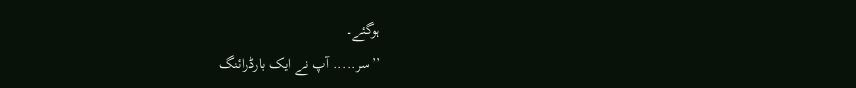ہوگئے۔
’’سر..... آپ نے ایک بارڈرائنگ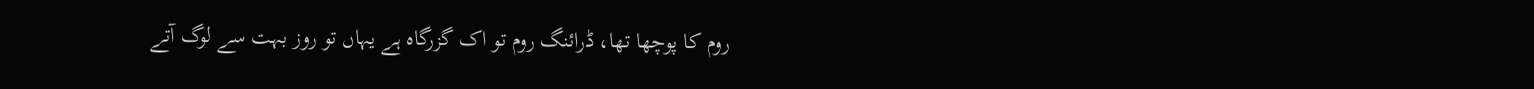روم کا پوچھا تھا، ڈرائنگ روم تو اک گزرگاہ ہے یہاں تو روز بہت سے لوگ آتے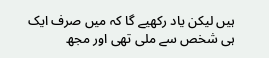ہیں لیکن یاد رکھیے گا کہ میں صرف ایک ہی شخص سے ملی تھی اور مجھ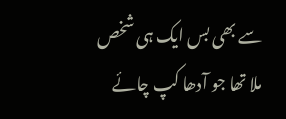سے بھی بس ایک ہی شخص ملا تھا جو آدھا کپ چائے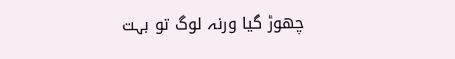چھوڑ گیا ورنہ لوگ تو بہت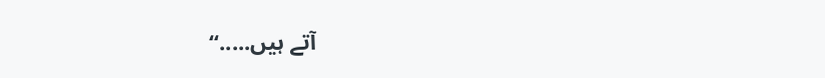آتے ہیں.....‘‘